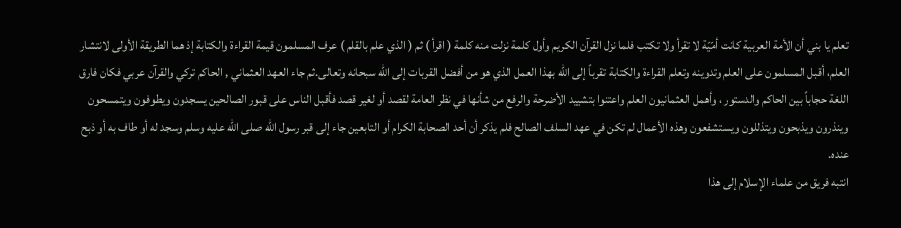تعلم يا بني أن الأمة العربية كانت أمّيّة لا تقرأ ولا تكتب فلما نزل القرآن الكريم وأول كلمة نزلت منه كلمة ( اقرأ ) ثم ( الذي علم بالقلم ) عرف المسلمون قيمة القراءة والكتابة إذ هما الطريقة الأولى لانتشار العلم، أقبل المسلمون على العلم وتدوينه وتعلم القراءة والكتابة تقرباً إلى الله بهذا العمل الذي هو من أفضل القربات إلى الله سبحانه وتعالى.ثم جاء العهد العثماني , الحاكم تركي والقرآن عربي فكان فارق اللغة حجاباً بين الحاكم والدستور ، وأهمل العثمانيون العلم واعتنوا بتشييد الأضرحة والرفع من شأنها في نظر العامة لقصد أو لغير قصد فأقبل الناس على قبور الصالحين يسجدون ويطوفون ويتمسحون وينذرون ويذبحون ويتذللون ويستشفعون وهذه الأعمال لم تكن في عهد السلف الصالح فلم يذكر أن أحد الصحابة الكرام أو التابعين جاء إلى قبر رسول الله صلى الله عليه وسلم وسجد له أو طاف به أو ذبح عنده.
انتبه فريق من علماء الإسلام إلى هذا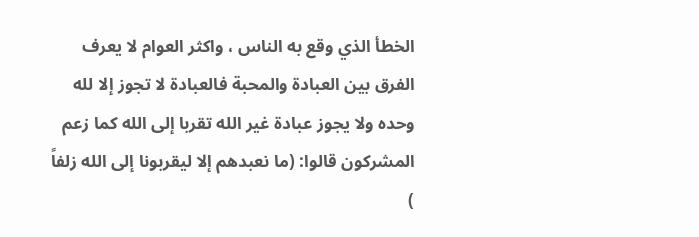الخطأ الذي وقع به الناس ، واكثر العوام لا يعرف الفرق بين العبادة والمحبة فالعبادة لا تجوز إلا لله وحده ولا يجوز عبادة غير الله تقربا إلى الله كما زعم المشركون قالوا: (ما نعبدهم إلا ليقربونا إلى الله زلفاً )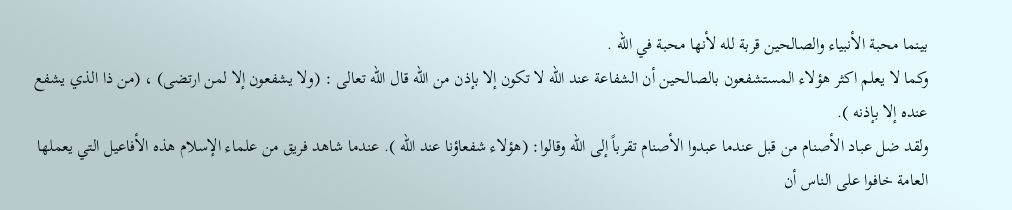بينما محبة الأنبياء والصالحين قربة لله لأنها محبة في الله .
وكما لا يعلم اكثر هؤلاء المستشفعون بالصالحين أن الشفاعة عند الله لا تكون إلا بإذن من الله قال الله تعالى : (ولا يشفعون إلا لمن ارتضى) ، (من ذا الذي يشفع عنده إلا بإذنه ).
ولقد ضل عباد الأصنام من قبل عندما عبدوا الأصنام تقرباً إلى الله وقالوا: (هؤلاء شفعاؤنا عند الله ). عندما شاهد فريق من علماء الإسلام هذه الأفاعيل التي يعملها العامة خافوا على الناس أن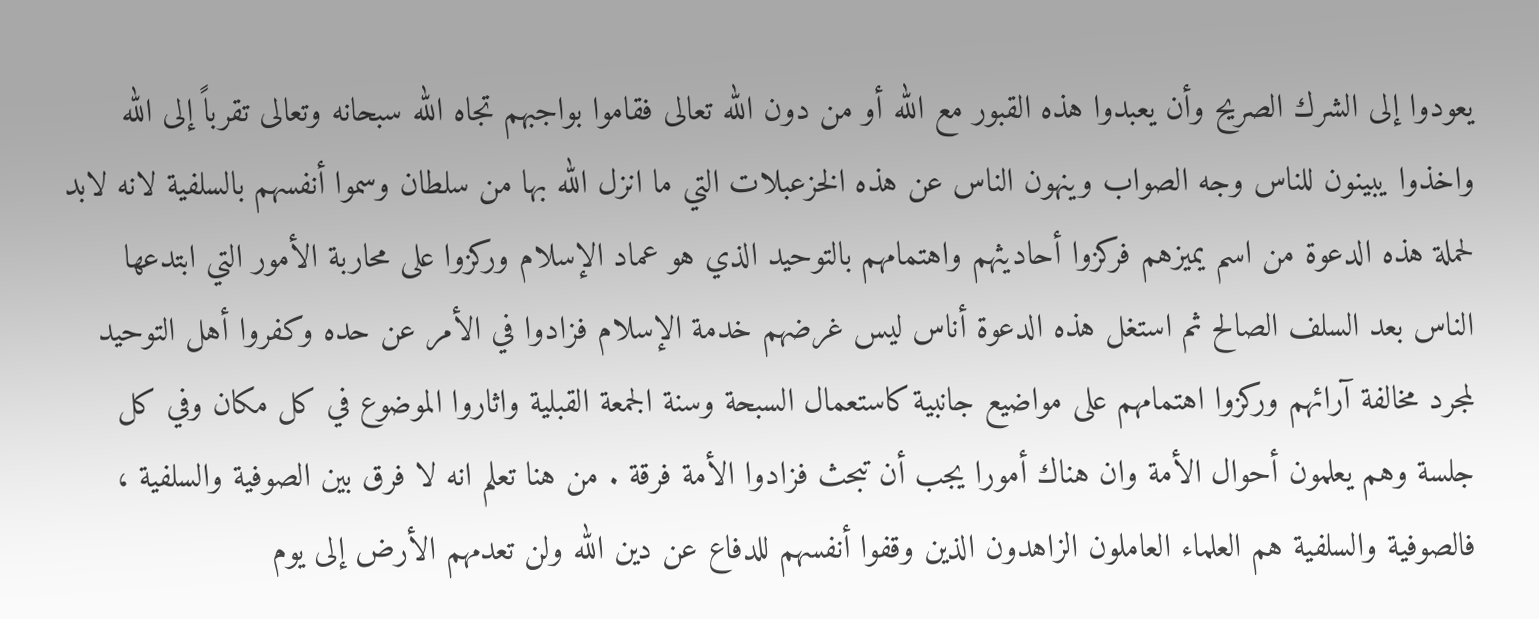يعودوا إلى الشرك الصريح وأن يعبدوا هذه القبور مع الله أو من دون الله تعالى فقاموا بواجبهم تجاه الله سبحانه وتعالى تقرباً إلى الله واخذوا يبينون للناس وجه الصواب وينهون الناس عن هذه الخزعبلات التي ما انزل الله بها من سلطان وسموا أنفسهم بالسلفية لانه لابد لحملة هذه الدعوة من اسم يميزهم فركزوا أحاديثهم واهتمامهم بالتوحيد الذي هو عماد الإسلام وركزوا على محاربة الأمور التي ابتدعها الناس بعد السلف الصالح ثم استغل هذه الدعوة أناس ليس غرضهم خدمة الإسلام فزادوا في الأمر عن حده وكفروا أهل التوحيد لمجرد مخالفة آرائهم وركزوا اهتمامهم على مواضيع جانبية كاستعمال السبحة وسنة الجمعة القبلية واثاروا الموضوع في كل مكان وفي كل جلسة وهم يعلمون أحوال الأمة وان هناك أمورا يجب أن تبحث فزادوا الأمة فرقة . من هنا تعلم انه لا فرق بين الصوفية والسلفية ، فالصوفية والسلفية هم العلماء العاملون الزاهدون الذين وقفوا أنفسهم للدفاع عن دين الله ولن تعدمهم الأرض إلى يوم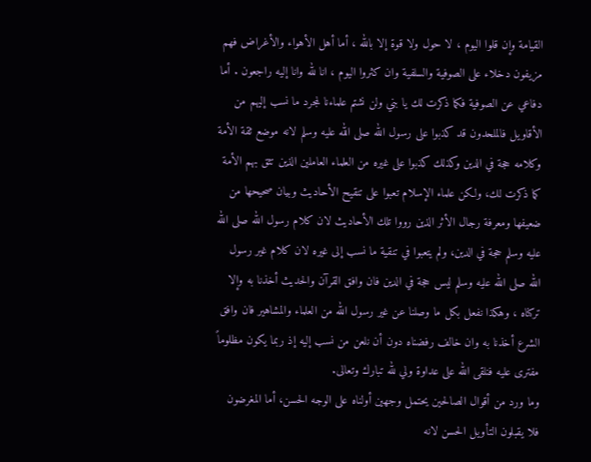القيامة وإن قلوا اليوم ، لا حول ولا قوة إلا بالله ، أما أهل الأهواء والأغراض فهم مزيفون دخلاء على الصوفية والسلفية وان كثروا اليوم ، انا لله وانا إليه راجعون . أما دفاعي عن الصوفية فكما ذكرت لك يا بني ولن نشتم علماءنا لمجرد ما نسب إليهم من الأقاويل فالملحدون قد كذبوا على رسول الله صلى الله عليه وسلم لانه موضع ثقة الأمة وكلامه حجة في الدين وكذلك كذبوا على غيره من العلماء العاملين الذين تثق بهم الأمة كما ذكرت لك، ولكن علماء الإسلام تعبوا على تنقيح الأحاديث وبيان صحيحها من ضعيفها ومعرفة رجال الأثر الذين رووا تلك الأحاديث لان كلام رسول الله صلى الله عليه وسلم حجة في الدين، ولم يتعبوا في تنقية ما نسب إلى غيره لان كلام غير رسول الله صلى الله عليه وسلم ليس حجة في الدين فان وافق القرآن والحديث أخذنا به وإلا تركناه ، وهكذا نفعل بكل ما وصلنا عن غير رسول الله من العلماء والمشاهير فان وافق الشرع أخذنا به وان خالف رفضناه دون أن نلعن من نسب إليه إذ ربما يكون مظلوماً مفترى عليه فنلقى الله على عداوة ولي لله تبارك وتعالى.
وما ورد من أقوال الصالحين يحتمل وجهين أولناه على الوجه الحسن، أما المغرضون فلا يقبلون التأويل الحسن لانه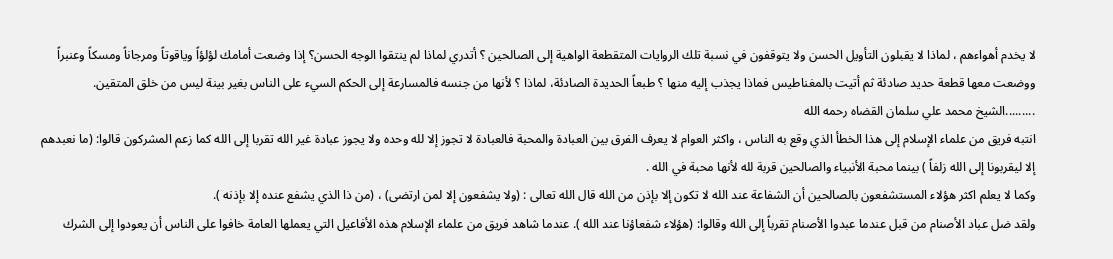لا يخدم أهواءهم ، لماذا لا يقبلون التأويل الحسن ولا يتوقفون في نسبة تلك الروايات المتقطعة الواهية إلى الصالحين ؟ أتدري لماذا لم ينتقوا الوجه الحسن؟ إذا وضعت أمامك لؤلؤاً وياقوتاً ومرجاناً ومسكاً وعنبراً ووضعت معها قطعة حديد صادئة ثم أتيت بالمغناطيس فماذا يجذب إليه منها ؟ طبعاً الحديدة الصادئة، لماذا ؟ لأنها من جنسه فالمسارعة إلى الحكم السيء على الناس بغير بينة ليس من خلق المتقين.
.........الشيخ محمد علي سلمان القضاه رحمه الله
انتبه فريق من علماء الإسلام إلى هذا الخطأ الذي وقع به الناس ، واكثر العوام لا يعرف الفرق بين العبادة والمحبة فالعبادة لا تجوز إلا لله وحده ولا يجوز عبادة غير الله تقربا إلى الله كما زعم المشركون قالوا: (ما نعبدهم إلا ليقربونا إلى الله زلفاً ) بينما محبة الأنبياء والصالحين قربة لله لأنها محبة في الله .
وكما لا يعلم اكثر هؤلاء المستشفعون بالصالحين أن الشفاعة عند الله لا تكون إلا بإذن من الله قال الله تعالى : (ولا يشفعون إلا لمن ارتضى) ، (من ذا الذي يشفع عنده إلا بإذنه ).
ولقد ضل عباد الأصنام من قبل عندما عبدوا الأصنام تقرباً إلى الله وقالوا: (هؤلاء شفعاؤنا عند الله ). عندما شاهد فريق من علماء الإسلام هذه الأفاعيل التي يعملها العامة خافوا على الناس أن يعودوا إلى الشرك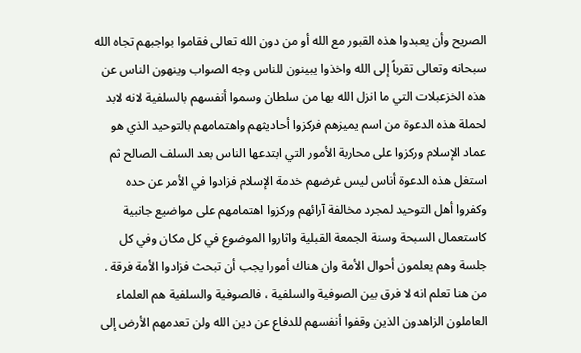الصريح وأن يعبدوا هذه القبور مع الله أو من دون الله تعالى فقاموا بواجبهم تجاه الله سبحانه وتعالى تقرباً إلى الله واخذوا يبينون للناس وجه الصواب وينهون الناس عن هذه الخزعبلات التي ما انزل الله بها من سلطان وسموا أنفسهم بالسلفية لانه لابد لحملة هذه الدعوة من اسم يميزهم فركزوا أحاديثهم واهتمامهم بالتوحيد الذي هو عماد الإسلام وركزوا على محاربة الأمور التي ابتدعها الناس بعد السلف الصالح ثم استغل هذه الدعوة أناس ليس غرضهم خدمة الإسلام فزادوا في الأمر عن حده وكفروا أهل التوحيد لمجرد مخالفة آرائهم وركزوا اهتمامهم على مواضيع جانبية كاستعمال السبحة وسنة الجمعة القبلية واثاروا الموضوع في كل مكان وفي كل جلسة وهم يعلمون أحوال الأمة وان هناك أمورا يجب أن تبحث فزادوا الأمة فرقة . من هنا تعلم انه لا فرق بين الصوفية والسلفية ، فالصوفية والسلفية هم العلماء العاملون الزاهدون الذين وقفوا أنفسهم للدفاع عن دين الله ولن تعدمهم الأرض إلى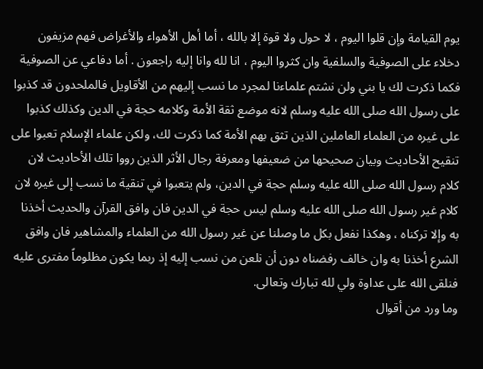يوم القيامة وإن قلوا اليوم ، لا حول ولا قوة إلا بالله ، أما أهل الأهواء والأغراض فهم مزيفون دخلاء على الصوفية والسلفية وان كثروا اليوم ، انا لله وانا إليه راجعون . أما دفاعي عن الصوفية فكما ذكرت لك يا بني ولن نشتم علماءنا لمجرد ما نسب إليهم من الأقاويل فالملحدون قد كذبوا على رسول الله صلى الله عليه وسلم لانه موضع ثقة الأمة وكلامه حجة في الدين وكذلك كذبوا على غيره من العلماء العاملين الذين تثق بهم الأمة كما ذكرت لك، ولكن علماء الإسلام تعبوا على تنقيح الأحاديث وبيان صحيحها من ضعيفها ومعرفة رجال الأثر الذين رووا تلك الأحاديث لان كلام رسول الله صلى الله عليه وسلم حجة في الدين، ولم يتعبوا في تنقية ما نسب إلى غيره لان كلام غير رسول الله صلى الله عليه وسلم ليس حجة في الدين فان وافق القرآن والحديث أخذنا به وإلا تركناه ، وهكذا نفعل بكل ما وصلنا عن غير رسول الله من العلماء والمشاهير فان وافق الشرع أخذنا به وان خالف رفضناه دون أن نلعن من نسب إليه إذ ربما يكون مظلوماً مفترى عليه فنلقى الله على عداوة ولي لله تبارك وتعالى.
وما ورد من أقوال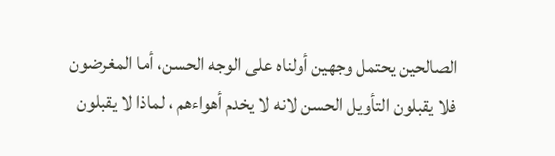الصالحين يحتمل وجهين أولناه على الوجه الحسن، أما المغرضون فلا يقبلون التأويل الحسن لانه لا يخدم أهواءهم ، لماذا لا يقبلون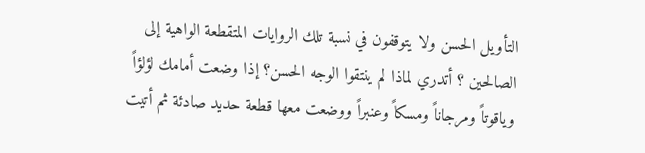التأويل الحسن ولا يتوقفون في نسبة تلك الروايات المتقطعة الواهية إلى الصالحين ؟ أتدري لماذا لم ينتقوا الوجه الحسن؟ إذا وضعت أمامك لؤلؤاً وياقوتاً ومرجاناً ومسكاً وعنبراً ووضعت معها قطعة حديد صادئة ثم أتيت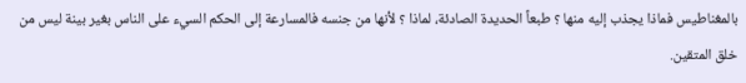بالمغناطيس فماذا يجذب إليه منها ؟ طبعاً الحديدة الصادئة، لماذا ؟ لأنها من جنسه فالمسارعة إلى الحكم السيء على الناس بغير بينة ليس من خلق المتقين.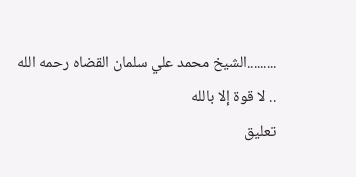.........الشيخ محمد علي سلمان القضاه رحمه الله
.. لا قوة إلا بالله
تعليق